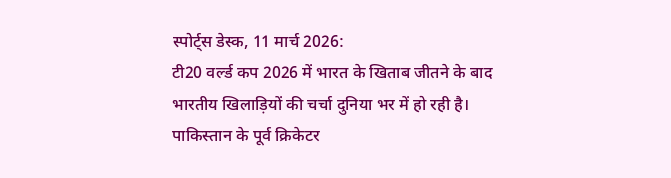स्पोर्ट्स डेस्क, 11 मार्च 2026:
टी20 वर्ल्ड कप 2026 में भारत के खिताब जीतने के बाद भारतीय खिलाड़ियों की चर्चा दुनिया भर में हो रही है। पाकिस्तान के पूर्व क्रिकेटर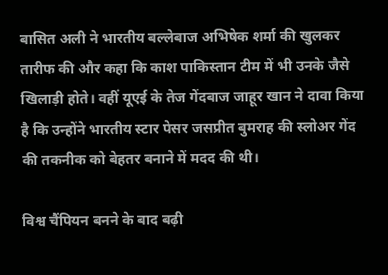बासित अली ने भारतीय बल्लेबाज अभिषेक शर्मा की खुलकर तारीफ की और कहा कि काश पाकिस्तान टीम में भी उनके जैसे खिलाड़ी होते। वहीं यूएई के तेज गेंदबाज जाहूर खान ने दावा किया है कि उन्होंने भारतीय स्टार पेसर जसप्रीत बुमराह की स्लोअर गेंद की तकनीक को बेहतर बनाने में मदद की थी।

विश्व चैंपियन बनने के बाद बढ़ी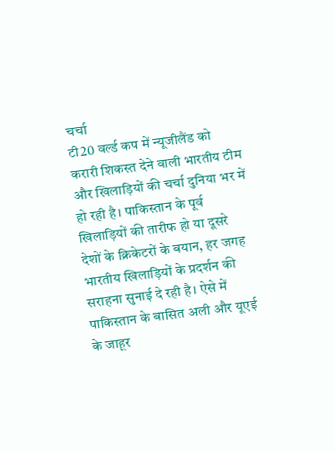चर्चा
टी20 वर्ल्ड कप में न्यूजीलैंड को करारी शिकस्त देने वाली भारतीय टीम और खिलाड़ियों की चर्चा दुनिया भर में हो रही है। पाकिस्तान के पूर्व खिलाड़ियों की तारीफ हो या दूसरे देशों के क्रिकेटरों के बयान, हर जगह भारतीय खिलाड़ियों के प्रदर्शन की सराहना सुनाई दे रही है। ऐसे में पाकिस्तान के बासित अली और यूएई के जाहूर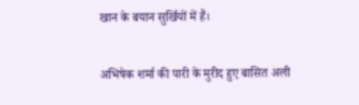खान के बयान सुर्खियों में हैं।

अभिषेक शर्मा की पारी के मुरीद हुए बासित अली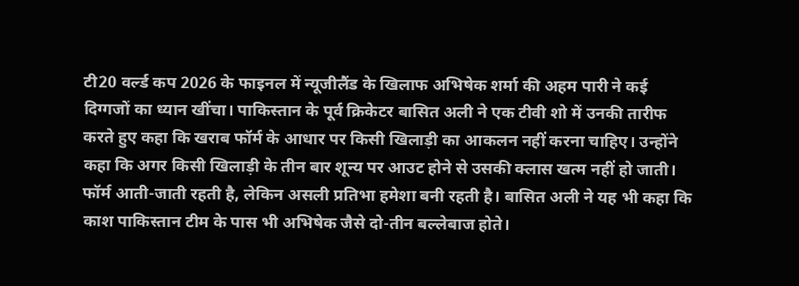टी20 वर्ल्ड कप 2026 के फाइनल में न्यूजीलैंड के खिलाफ अभिषेक शर्मा की अहम पारी ने कई दिग्गजों का ध्यान खींचा। पाकिस्तान के पूर्व क्रिकेटर बासित अली ने एक टीवी शो में उनकी तारीफ करते हुए कहा कि खराब फॉर्म के आधार पर किसी खिलाड़ी का आकलन नहीं करना चाहिए। उन्होंने कहा कि अगर किसी खिलाड़ी के तीन बार शून्य पर आउट होने से उसकी क्लास खत्म नहीं हो जाती। फॉर्म आती-जाती रहती है, लेकिन असली प्रतिभा हमेशा बनी रहती है। बासित अली ने यह भी कहा कि काश पाकिस्तान टीम के पास भी अभिषेक जैसे दो-तीन बल्लेबाज होते।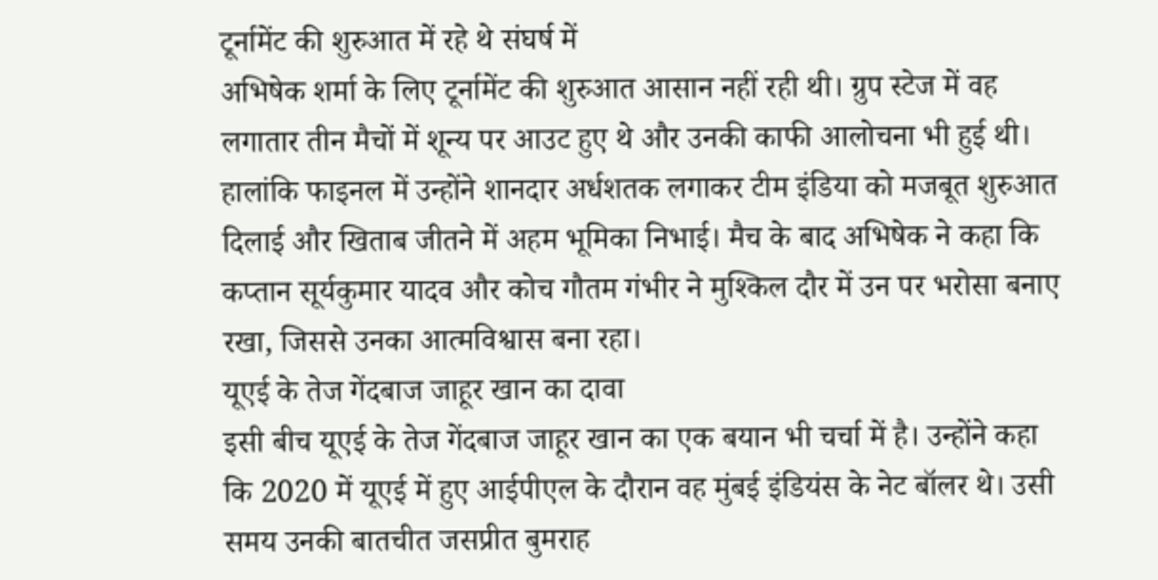टूर्नामेंट की शुरुआत में रहे थे संघर्ष में
अभिषेक शर्मा के लिए टूर्नामेंट की शुरुआत आसान नहीं रही थी। ग्रुप स्टेज में वह लगातार तीन मैचों में शून्य पर आउट हुए थे और उनकी काफी आलोचना भी हुई थी। हालांकि फाइनल में उन्होंने शानदार अर्धशतक लगाकर टीम इंडिया को मजबूत शुरुआत दिलाई और खिताब जीतने में अहम भूमिका निभाई। मैच के बाद अभिषेक ने कहा कि कप्तान सूर्यकुमार यादव और कोच गौतम गंभीर ने मुश्किल दौर में उन पर भरोसा बनाए रखा, जिससे उनका आत्मविश्वास बना रहा।
यूएई के तेज गेंदबाज जाहूर खान का दावा
इसी बीच यूएई के तेज गेंदबाज जाहूर खान का एक बयान भी चर्चा में है। उन्होंने कहा कि 2020 में यूएई में हुए आईपीएल के दौरान वह मुंबई इंडियंस के नेट बॉलर थे। उसी समय उनकी बातचीत जसप्रीत बुमराह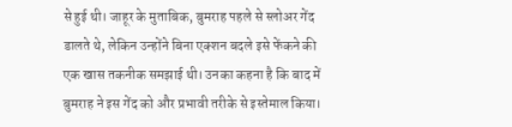से हुई थी। जाहूर के मुताबिक, बुमराह पहले से स्लोअर गेंद डालते थे, लेकिन उन्होंने बिना एक्शन बदले इसे फेंकने की एक खास तकनीक समझाई थी। उनका कहना है कि बाद में बुमराह ने इस गेंद को और प्रभावी तरीके से इस्तेमाल किया।